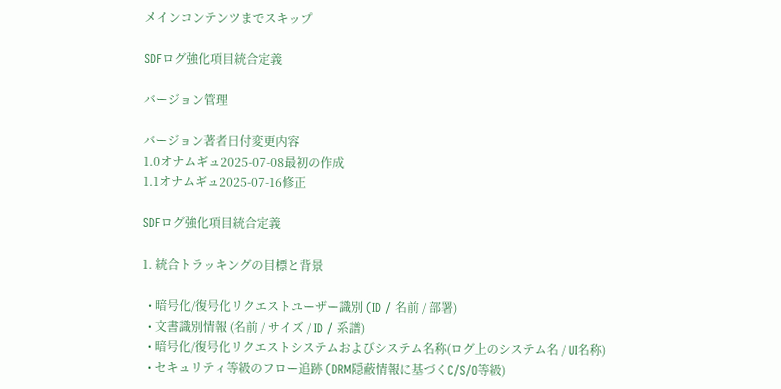メインコンテンツまでスキップ

SDFログ強化項目統合定義

バージョン管理

バージョン著者日付変更内容
1.0オナムギュ2025-07-08最初の作成
1.1オナムギュ2025-07-16修正

SDFログ強化項目統合定義

1. 統合トラッキングの目標と背景

  • 暗号化/復号化リクエストユーザー識別 (ID / 名前 / 部署)
  • 文書識別情報 (名前 / サイズ / ID / 系譜)
  • 暗号化/復号化リクエストシステムおよびシステム名称(ログ上のシステム名 / UI名称)
  • セキュリティ等級のフロー追跡 (DRM隠蔽情報に基づくC/S/O等級)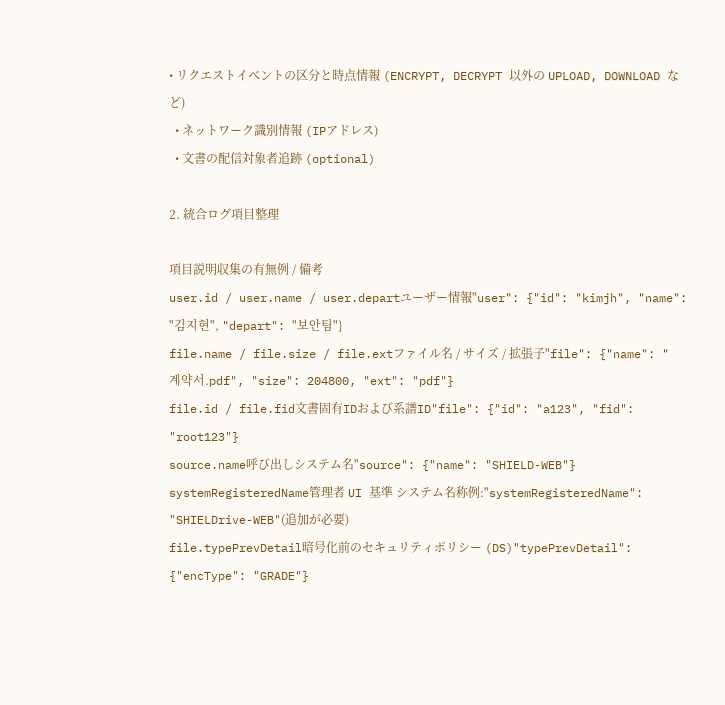• リクエストイベントの区分と時点情報 (ENCRYPT, DECRYPT 以外の UPLOAD, DOWNLOAD など)
  • ネットワーク識別情報 (IPアドレス)
  • 文書の配信対象者追跡 (optional)

2. 統合ログ項目整理

項目説明収集の有無例 / 備考
user.id / user.name / user.departユーザー情報"user": {"id": "kimjh", "name": "김지현", "depart": "보안팀"}
file.name / file.size / file.extファイル名 / サイズ / 拡張子"file": {"name": "계약서.pdf", "size": 204800, "ext": "pdf"}
file.id / file.fid文書固有IDおよび系譜ID"file": {"id": "a123", "fid": "root123"}
source.name呼び出しシステム名"source": {"name": "SHIELD-WEB"}
systemRegisteredName管理者 UI 基準 システム名称例:"systemRegisteredName": "SHIELDrive-WEB"(追加が必要)
file.typePrevDetail暗号化前のセキュリティポリシー (DS)"typePrevDetail": {"encType": "GRADE"}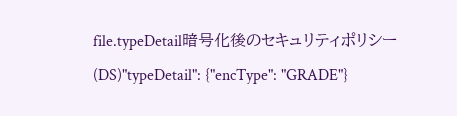file.typeDetail暗号化後のセキュリティポリシー (DS)"typeDetail": {"encType": "GRADE"}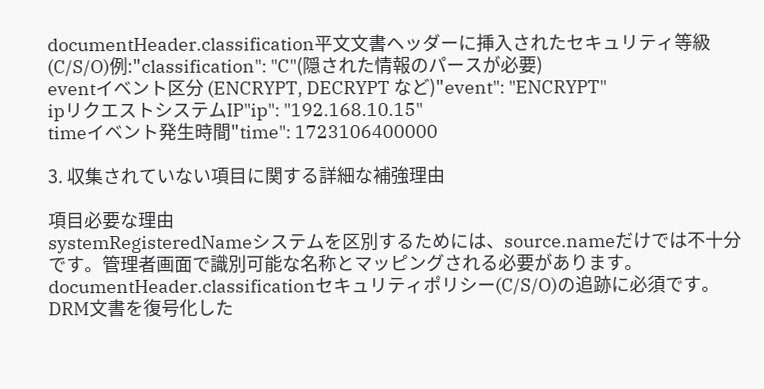documentHeader.classification平文文書ヘッダーに挿入されたセキュリティ等級 (C/S/O)例:"classification": "C"(隠された情報のパースが必要)
eventイベント区分 (ENCRYPT, DECRYPT など)"event": "ENCRYPT"
ipリクエストシステムIP"ip": "192.168.10.15"
timeイベント発生時間"time": 1723106400000

3. 収集されていない項目に関する詳細な補強理由

項目必要な理由
systemRegisteredNameシステムを区別するためには、source.nameだけでは不十分です。管理者画面で識別可能な名称とマッピングされる必要があります。
documentHeader.classificationセキュリティポリシー(C/S/O)の追跡に必須です。DRM文書を復号化した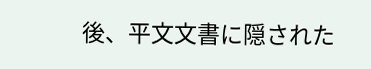後、平文文書に隠された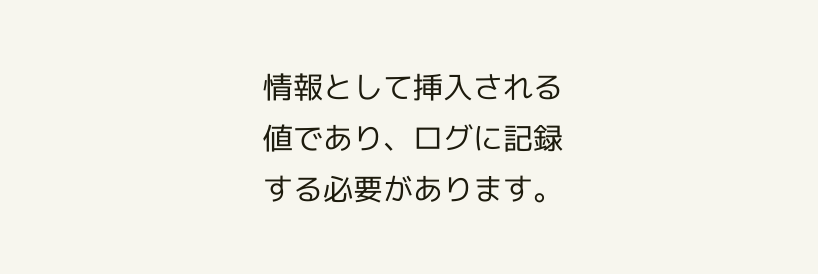情報として挿入される値であり、ログに記録する必要があります。